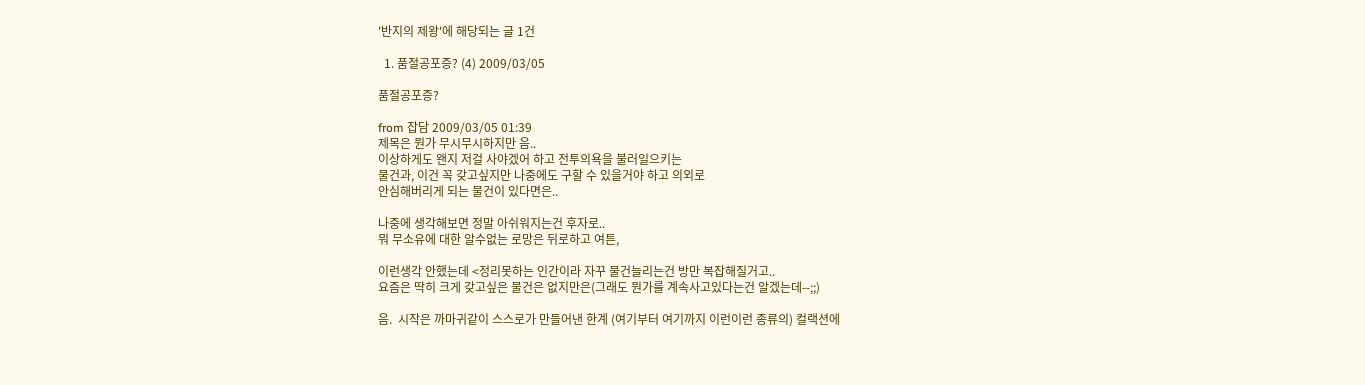'반지의 제왕'에 해당되는 글 1건

  1. 품절공포증? (4) 2009/03/05

품절공포증?

from 잡담 2009/03/05 01:39
제목은 뭔가 무시무시하지만 음..
이상하게도 왠지 저걸 사야겠어 하고 전투의욕을 불러일으키는
물건과, 이건 꼭 갖고싶지만 나중에도 구할 수 있을거야 하고 의외로
안심해버리게 되는 물건이 있다면은..

나중에 생각해보면 정말 아쉬워지는건 후자로..
뭐 무소유에 대한 알수없는 로망은 뒤로하고 여튼,

이런생각 안했는데 <정리못하는 인간이라 자꾸 물건늘리는건 방만 복잡해질거고..
요즘은 딱히 크게 갖고싶은 물건은 없지만은(그래도 뭔가를 계속사고있다는건 알겠는데--;;)

음.  시작은 까마귀같이 스스로가 만들어낸 한계 (여기부터 여기까지 이런이런 종류의) 컬랙션에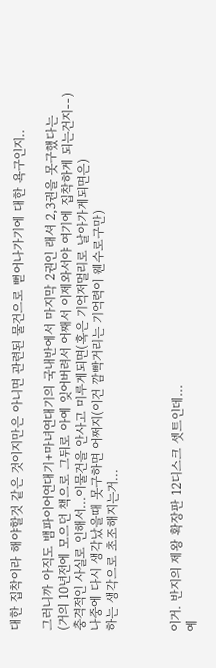대한 집착이라 해야할것 같은 것이지만은 아니면 관련된 물건으로 뻗어나가기에 대한 욕구인지..

그러니까 아직도 뱀파이어연대기+마녀연대기의 국내반에서 마지막 2권인 래셔 2,3권을 못구했다는
(거의 10년전에 모으던 책으로 그뒤로 아예 잊어버려서 어째서 이제와서야 여기에 집착하게 되는건지--)
충격적인 사실로 인해서...이물건을 안사고 미루게되면(혹은 기억저멀리로 날아가게되면은)
나중에 다시 생각났을때 못구하면 어쩌지(이건 깜빡거리는 기억력이 웬수로구만)
하는 생각으로 초조해지는거...



이거. 반지의 제왕 확장판 12디스크 셋트인데...
예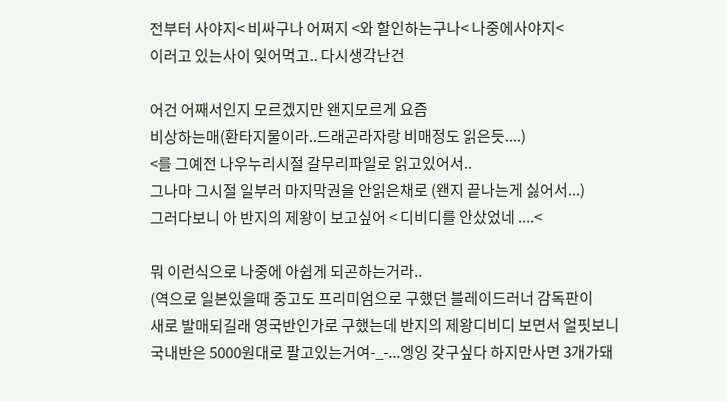전부터 사야지< 비싸구나 어쩌지 <와 할인하는구나< 나중에사야지<
이러고 있는사이 잊어먹고.. 다시생각난건

어건 어째서인지 모르겠지만 왠지모르게 요즘
비상하는매(환타지물이라..드래곤라자랑 비매정도 읽은듯....)
<를 그예전 나우누리시절 갈무리파일로 읽고있어서..
그나마 그시절 일부러 마지막권을 안읽은채로 (왠지 끝나는게 싫어서...)
그러다보니 아 반지의 제왕이 보고싶어 < 디비디를 안샀었네 ....<

뭐 이런식으로 나중에 아쉽게 되곤하는거라..
(역으로 일본있을때 중고도 프리미엄으로 구했던 블레이드러너 감독판이
새로 발매되길래 영국반인가로 구했는데 반지의 제왕디비디 보면서 얼핏보니
국내반은 5000원대로 팔고있는거여-_-...엥잉 갖구싶다 하지만사면 3개가돼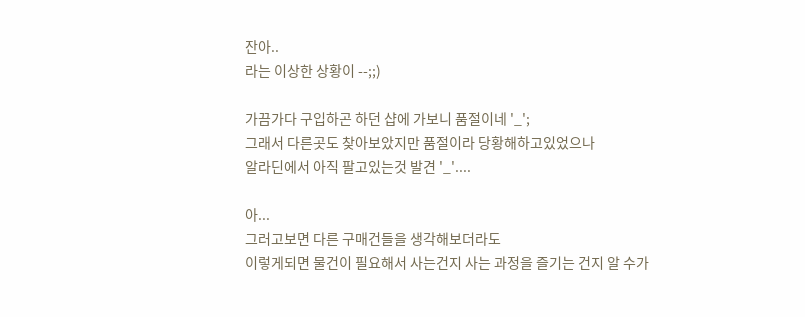잔아..
라는 이상한 상황이 --;;)

가끔가다 구입하곤 하던 샵에 가보니 품절이네 '_';
그래서 다른곳도 찾아보았지만 품절이라 당황해하고있었으나
알라딘에서 아직 팔고있는것 발견 '_'....

아...
그러고보면 다른 구매건들을 생각해보더라도
이렇게되면 물건이 필요해서 사는건지 사는 과정을 즐기는 건지 알 수가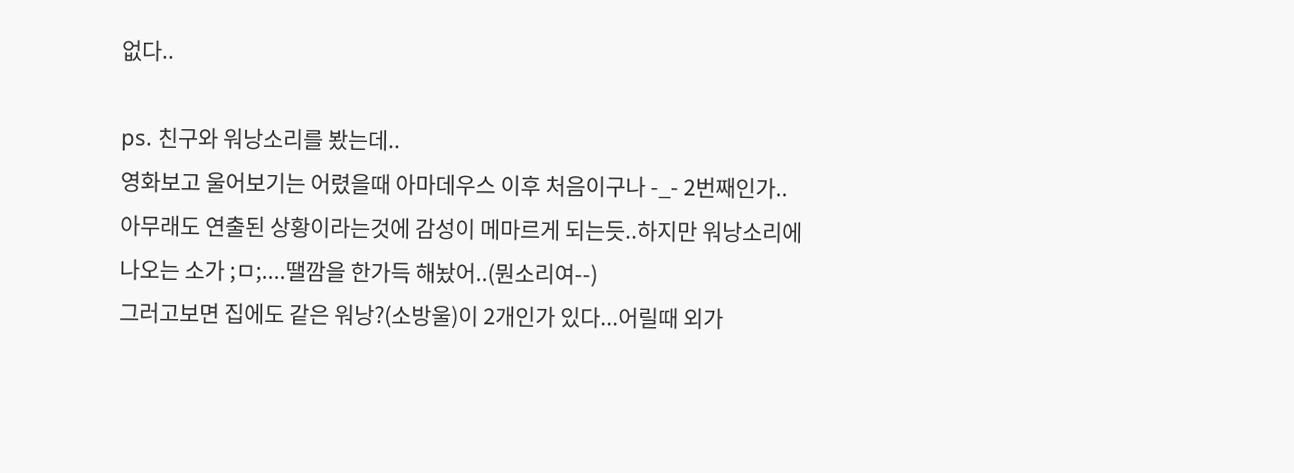없다..

ps. 친구와 워낭소리를 봤는데..
영화보고 울어보기는 어렸을때 아마데우스 이후 처음이구나 -_- 2번째인가..
아무래도 연출된 상황이라는것에 감성이 메마르게 되는듯..하지만 워낭소리에
나오는 소가 ;ㅁ;....땔깜을 한가득 해놨어..(뭔소리여--)
그러고보면 집에도 같은 워낭?(소방울)이 2개인가 있다...어릴때 외가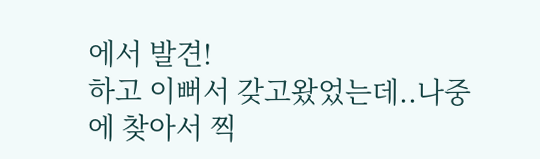에서 발견!
하고 이뻐서 갖고왔었는데..나중에 찾아서 찍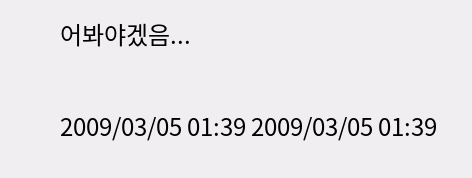어봐야겠음...


2009/03/05 01:39 2009/03/05 01:39